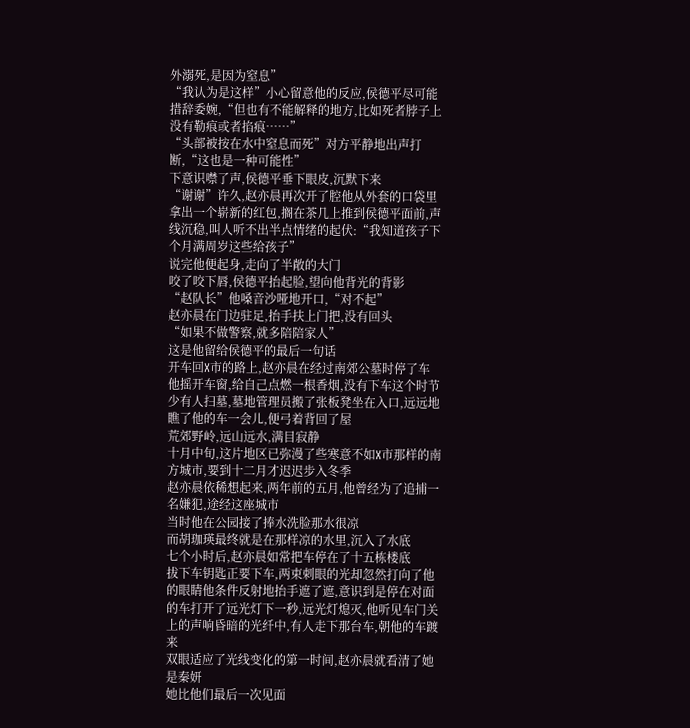外溺死,是因为窒息”
“我认为是这样”小心留意他的反应,侯德平尽可能措辞委婉,“但也有不能解释的地方,比如死者脖子上没有勒痕或者掐痕……”
“头部被按在水中窒息而死”对方平静地出声打断,“这也是一种可能性”
下意识噤了声,侯德平垂下眼皮,沉默下来
“谢谢”许久,赵亦晨再次开了腔他从外套的口袋里拿出一个崭新的红包,搁在茶几上推到侯德平面前,声线沉稳,叫人听不出半点情绪的起伏:“我知道孩子下个月满周岁这些给孩子”
说完他便起身,走向了半敞的大门
咬了咬下唇,侯德平抬起脸,望向他背光的背影
“赵队长”他嗓音沙哑地开口,“对不起”
赵亦晨在门边驻足,抬手扶上门把,没有回头
“如果不做警察,就多陪陪家人”
这是他留给侯德平的最后一句话
开车回X市的路上,赵亦晨在经过南郊公墓时停了车
他摇开车窗,给自己点燃一根香烟,没有下车这个时节少有人扫墓,墓地管理员搬了张板凳坐在入口,远远地瞧了他的车一会儿,便弓着背回了屋
荒郊野岭,远山远水,满目寂静
十月中旬,这片地区已弥漫了些寒意不如X市那样的南方城市,要到十二月才迟迟步入冬季
赵亦晨依稀想起来,两年前的五月,他曾经为了追捕一名嫌犯,途经这座城市
当时他在公园接了捧水洗脸那水很凉
而胡珈瑛最终就是在那样凉的水里,沉入了水底
七个小时后,赵亦晨如常把车停在了十五栋楼底
拔下车钥匙正要下车,两束刺眼的光却忽然打向了他的眼睛他条件反射地抬手遮了遮,意识到是停在对面的车打开了远光灯下一秒,远光灯熄灭,他听见车门关上的声响昏暗的光纤中,有人走下那台车,朝他的车踱来
双眼适应了光线变化的第一时间,赵亦晨就看清了她是秦妍
她比他们最后一次见面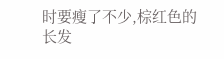时要瘦了不少,棕红色的长发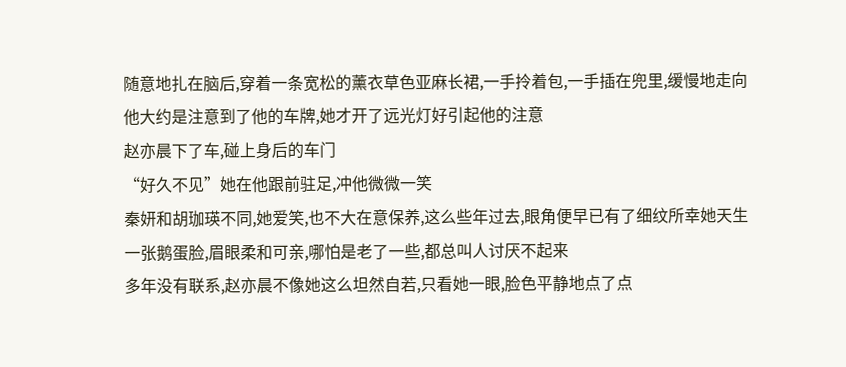随意地扎在脑后,穿着一条宽松的薰衣草色亚麻长裙,一手拎着包,一手插在兜里,缓慢地走向他大约是注意到了他的车牌,她才开了远光灯好引起他的注意
赵亦晨下了车,碰上身后的车门
“好久不见”她在他跟前驻足,冲他微微一笑
秦妍和胡珈瑛不同,她爱笑,也不大在意保养,这么些年过去,眼角便早已有了细纹所幸她天生一张鹅蛋脸,眉眼柔和可亲,哪怕是老了一些,都总叫人讨厌不起来
多年没有联系,赵亦晨不像她这么坦然自若,只看她一眼,脸色平静地点了点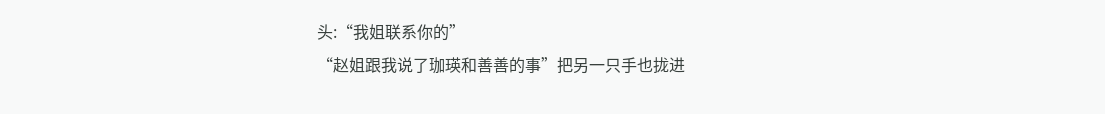头:“我姐联系你的”
“赵姐跟我说了珈瑛和善善的事”把另一只手也拢进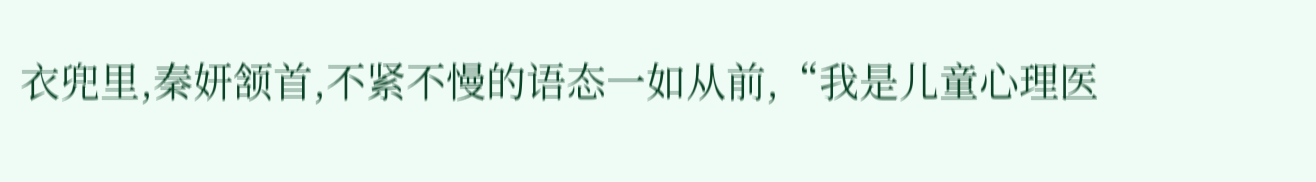衣兜里,秦妍颔首,不紧不慢的语态一如从前,“我是儿童心理医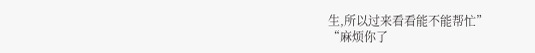生,所以过来看看能不能帮忙”
“麻烦你了